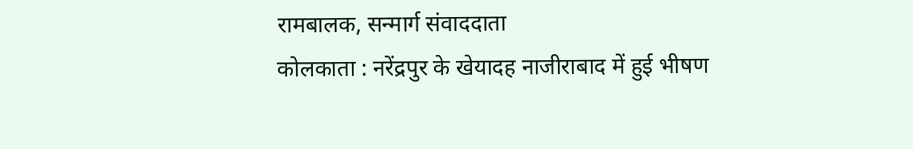रामबालक, सन्मार्ग संवाददाता
कोलकाता : नरेंद्रपुर के खेयादह नाजीराबाद में हुई भीषण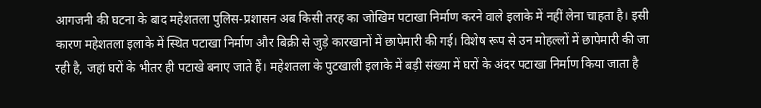आगजनी की घटना के बाद महेशतला पुलिस-प्रशासन अब किसी तरह का जोखिम पटाखा निर्माण करने वाले इलाके में नहीं लेना चाहता है। इसी कारण महेशतला इलाके में स्थित पटाखा निर्माण और बिक्री से जुड़े कारखानों में छापेमारी की गई। विशेष रूप से उन मोहल्लों में छापेमारी की जा रही है, जहां घरों के भीतर ही पटाखे बनाए जाते हैं। महेशतला के पुटखाली इलाके में बड़ी संख्या में घरों के अंदर पटाखा निर्माण किया जाता है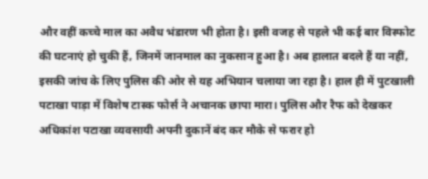और वहीं कच्चे माल का अवैध भंडारण भी होता है। इसी वजह से पहले भी कई बार विस्फोट की घटनाएं हो चुकी हैं, जिनमें जानमाल का नुकसान हुआ है। अब हालात बदले हैं या नहीं, इसकी जांच के लिए पुलिस की ओर से यह अभियान चलाया जा रहा है। हाल ही में पुटखाली पटाखा पाड़ा में विशेष टास्क फोर्स ने अचानक छापा मारा। पुलिस और रैफ को देखकर अधिकांश पटाखा व्यवसायी अपनी दुकानें बंद कर मौके से फरार हो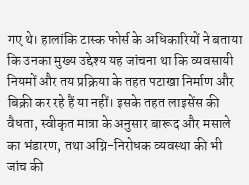गए थे। हालांकि टास्क फोर्स के अधिकारियों ने बताया कि उनका मुख्य उद्देश्य यह जांचना था कि व्यवसायी नियमों और तय प्रक्रिया के तहत पटाखा निर्माण और बिक्री कर रहे हैं या नहीं। इसके तहत लाइसेंस की वैधता, स्वीकृत मात्रा के अनुसार बारूद और मसाले का भंडारण, तथा अग्नि-निरोधक व्यवस्था की भी जांच की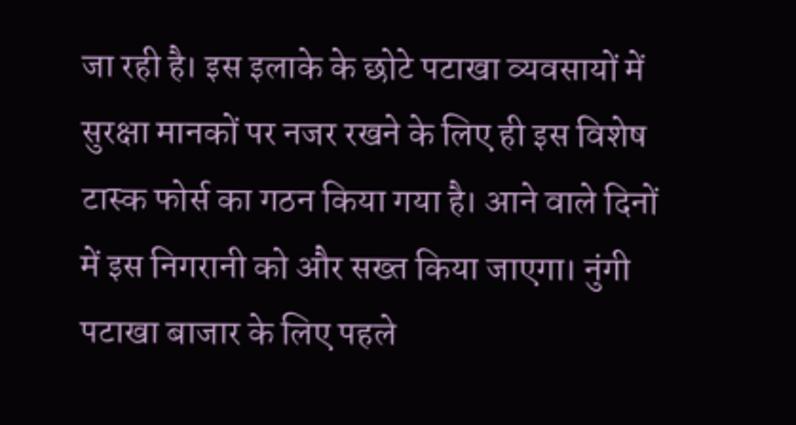जा रही है। इस इलाके के छोटे पटाखा व्यवसायों में सुरक्षा मानकों पर नजर रखने के लिए ही इस विशेष टास्क फोर्स का गठन किया गया है। आने वाले दिनों में इस निगरानी को और सख्त किया जाएगा। नुंगी पटाखा बाजार के लिए पहले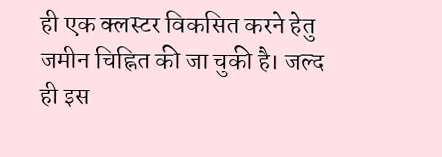ही एक क्लस्टर विकसित करने हेतु जमीन चिह्नित की जा चुकी है। जल्द ही इस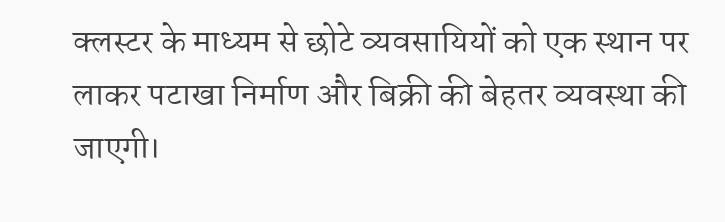क्लस्टर के माध्यम से छोटे व्यवसायियों को एक स्थान पर लाकर पटाखा निर्माण और बिक्री की बेहतर व्यवस्था की जाएगी।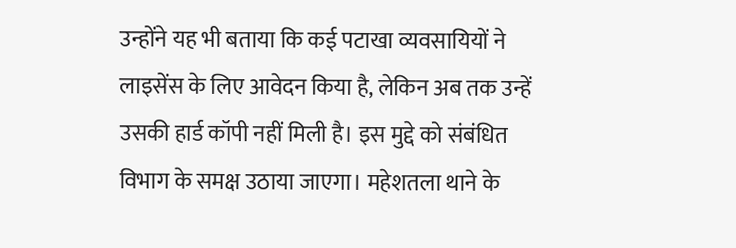उन्होंने यह भी बताया कि कई पटाखा व्यवसायियों ने लाइसेंस के लिए आवेदन किया है, लेकिन अब तक उन्हें उसकी हार्ड कॉपी नहीं मिली है। इस मुद्दे को संबंधित विभाग के समक्ष उठाया जाएगा। महेशतला थाने के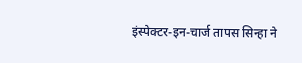इंस्पेक्टर-इन-चार्ज तापस सिन्हा ने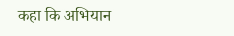कहा कि अभियान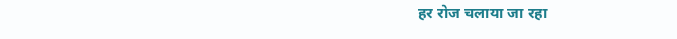हर रोज चलाया जा रहा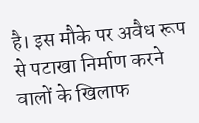है। इस मौके पर अवैध रूप से पटाखा निर्माण करने वालों के खिलाफ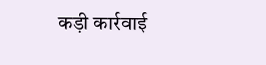कड़ी कार्रवाई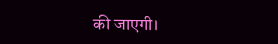की जाएगी।